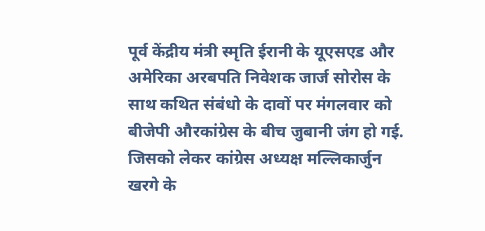पूर्व केंद्रीय मंत्री स्मृति ईरानी के यूएसएड और अमेरिका अरबपति निवेशक जार्ज सोरोस के साथ कथित संबंधो के दावों पर मंगलवार को बीजेपी औरकांग्रेस के बीच जुबानी जंग हो गई. जिसको लेकर कांग्रेस अध्यक्ष मल्लिकार्जुन खरगे के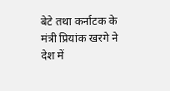बेटे तथा कर्नाटक के मंत्री प्रियांक खरगे ने देश में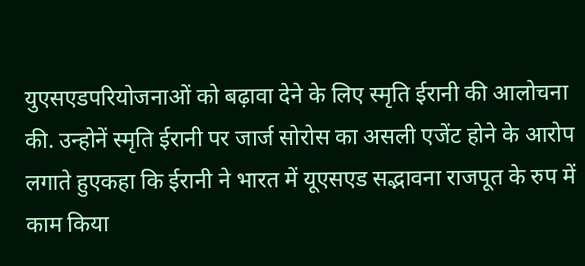युएसएडपरियोजनाओं को बढ़ावा देने के लिए स्मृति ईरानी की आलोचना की. उन्होनें स्मृति ईरानी पर जार्ज सोरोस का असली एजेंट होने के आरोप लगाते हुएकहा कि ईरानी ने भारत में यूएसएड सद्भावना राजपूत के रुप में काम किया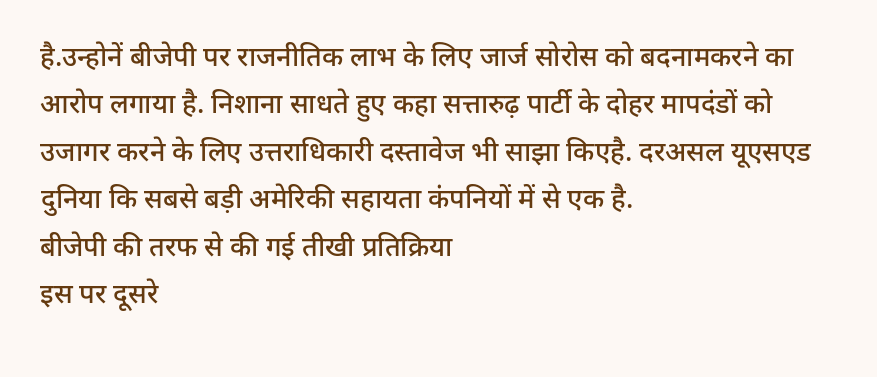है.उन्होनें बीजेपी पर राजनीतिक लाभ के लिए जार्ज सोरोस को बदनामकरने का आरोप लगाया है. निशाना साधते हुए कहा सत्तारुढ़ पार्टी के दोहर मापदंडों को उजागर करने के लिए उत्तराधिकारी दस्तावेज भी साझा किएहै. दरअसल यूएसएड दुनिया कि सबसे बड़ी अमेरिकी सहायता कंपनियों में से एक है.
बीजेपी की तरफ से की गई तीखी प्रतिक्रिया
इस पर दूसरे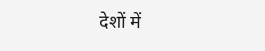देशों में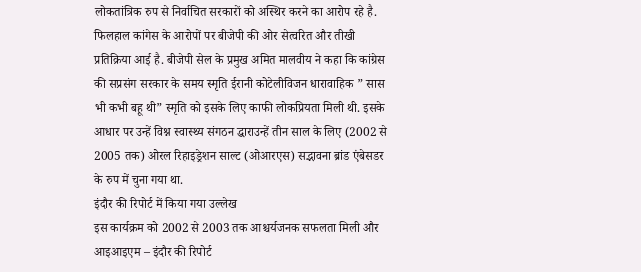लोकतांत्रिक रुप से निर्वाचित सरकारों को अस्थिर करने का आरोप रहे है. फिलहाल कांगेस के आरोपों पर बीजेपी की ओर सेत्वरित और तीखी प्रतिक्रिया आई है. बीजेपी सेल के प्रमुख अमित मालवीय ने कहा कि कांग्रेस की सप्रसंग सरकार के समय स्मृति ईरानी कोटेलीविजन धारावाहिक ” सास भी कभी बहू थी” स्मृति को इसके लिए काफी लोकप्रियता मिली थी. इसके आधार पर उन्हें विश्न स्वास्थ्य संगठन द्धाराउन्हें तीन साल के लिए (2002 से 2005 तक) ओरल रिहाइड्रेशन साल्ट (ओआरएस) सद्भावना ब्रांड एंबेसडर के रुप में चुना गया था.
इंदौर की रिपोर्ट में किया गया उल्लेख
इस कार्यक्रम को 2002 से 2003 तक आश्चर्यजनक सफलता मिली और आइआइएम – इंदौर की रिपोर्ट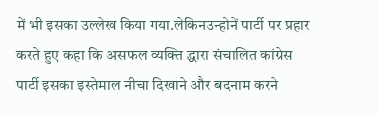में भी इसका उल्लेख किया गया.लेकिनउन्होनें पार्टी पर प्रहार करते हुए कहा कि असफल व्यक्ति द्धारा संचालित कांग्रेस पार्टी इसका इस्तेमाल नीचा दिखाने और बदनाम करने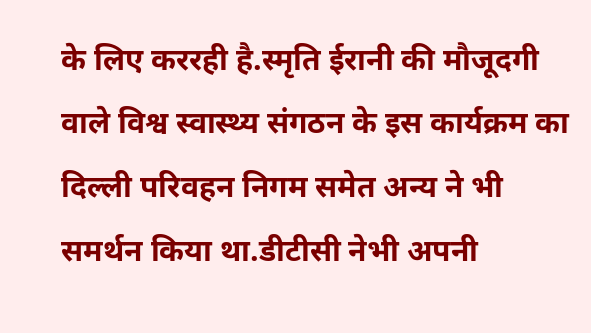के लिए कररही है.स्मृति ईरानी की मौजूदगी वाले विश्व स्वास्थ्य संगठन के इस कार्यक्रम का दिल्ली परिवहन निगम समेत अन्य ने भी समर्थन किया था.डीटीसी नेभी अपनी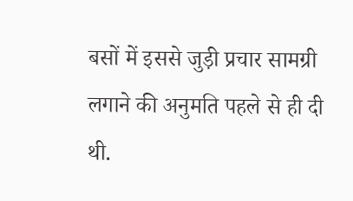बसों में इससे जुड़ी प्रचार सामग्री लगाने की अनुमति पहले से ही दी थी.